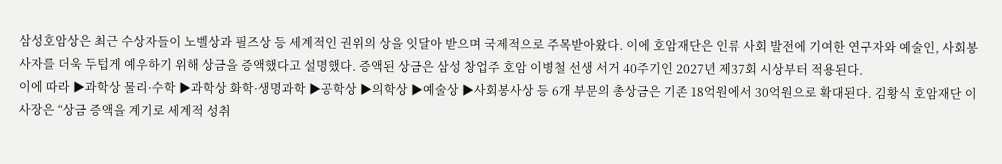삼성호암상은 최근 수상자들이 노벨상과 필즈상 등 세계적인 권위의 상을 잇달아 받으며 국제적으로 주목받아왔다. 이에 호암재단은 인류 사회 발전에 기여한 연구자와 예술인, 사회봉사자를 더욱 두텁게 예우하기 위해 상금을 증액했다고 설명했다. 증액된 상금은 삼성 창업주 호암 이병철 선생 서거 40주기인 2027년 제37회 시상부터 적용된다.
이에 따라 ▶과학상 물리·수학 ▶과학상 화학·생명과학 ▶공학상 ▶의학상 ▶예술상 ▶사회봉사상 등 6개 부문의 총상금은 기존 18억원에서 30억원으로 확대된다. 김황식 호암재단 이사장은 “상금 증액을 계기로 세계적 성취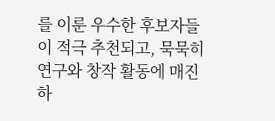를 이룬 우수한 후보자들이 적극 추천되고, 묵묵히 연구와 창작 활동에 매진하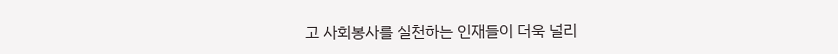고 사회봉사를 실천하는 인재들이 더욱 널리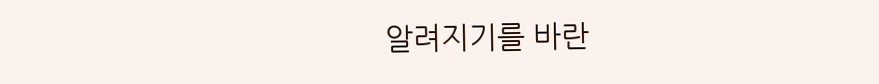알려지기를 바란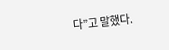다”고 말했다.